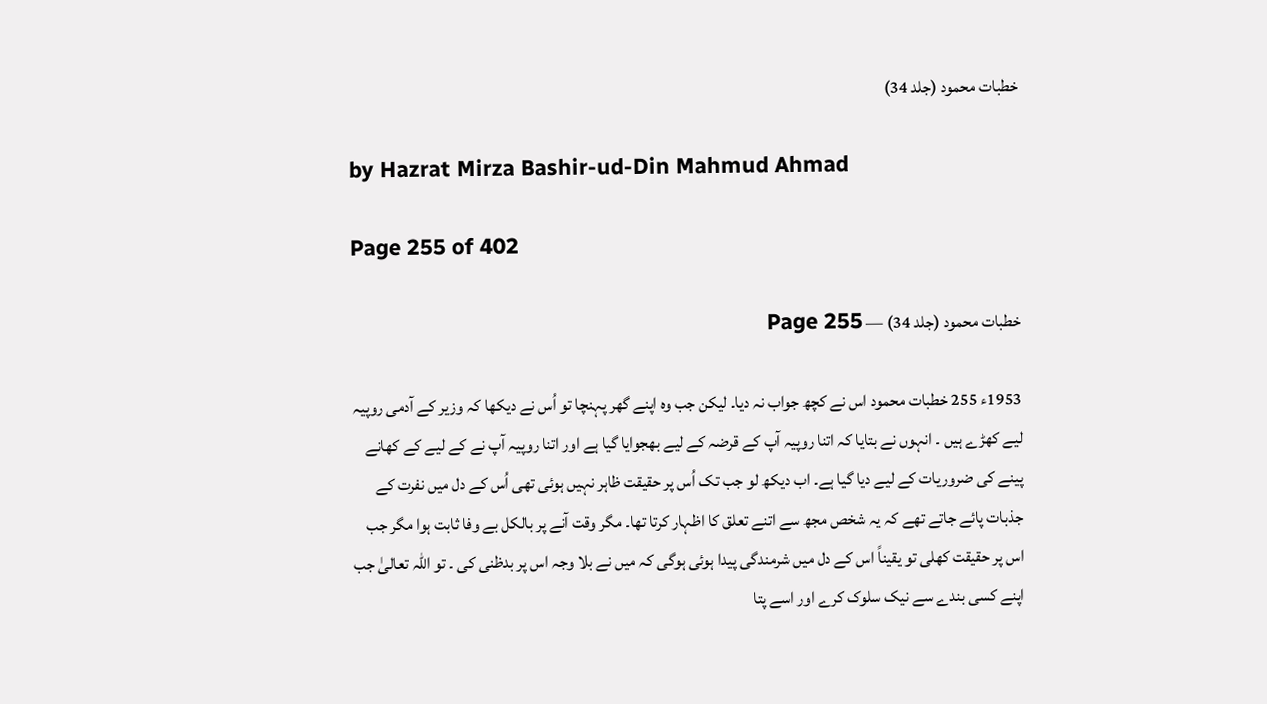خطبات محمود (جلد 34)

by Hazrat Mirza Bashir-ud-Din Mahmud Ahmad

Page 255 of 402

خطبات محمود (جلد 34) — Page 255

1953ء 255 خطبات محمود اس نے کچھ جواب نہ دیا۔ لیکن جب وہ اپنے گھر پہنچا تو اُس نے دیکھا کہ وزیر کے آدمی روپیہ لیے کھڑے ہیں ۔ انہوں نے بتایا کہ اتنا روپیہ آپ کے قرضہ کے لیے بھجوایا گیا ہے اور اتنا روپیہ آپ نے کے لیے کے کھانے پینے کی ضروریات کے لیے دیا گیا ہے۔ اب دیکھ لو جب تک اُس پر حقیقت ظاہر نہیں ہوئی تھی اُس کے دل میں نفرت کے جذبات پائے جاتے تھے کہ یہ شخص مجھ سے اتنے تعلق کا اظہار کرتا تھا۔ مگر وقت آنے پر بالکل بے وفا ثابت ہوا مگر جب اس پر حقیقت کھلی تو یقیناً اس کے دل میں شرمندگی پیدا ہوئی ہوگی کہ میں نے بلا وجہ اس پر بدظنی کی ۔ تو اللہ تعالیٰ جب اپنے کسی بندے سے نیک سلوک کرے اور اسے پتا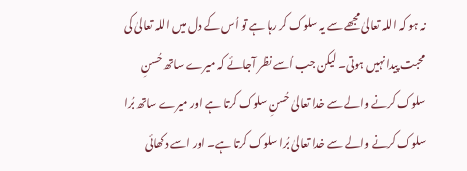نہ ہو کہ اللہ تعالیٰ مجھے سے یہ سلوک کر رہا ہے تو اُس کے دل میں اللہ تعالیٰ کی محبت پیدا نہیں ہوتی۔ لیکن جب اُسے نظر آجائے کہ میرے ساتھ حُسنِ سلوک کرنے والے سے خدا تعالیٰ حُسنِ سلوک کرتا ہے اور میرے ساتھ بُرا سلوک کرنے والے سے خدا تعالیٰ بُرا سلوک کرتا ہے۔ اور اسے دکھائی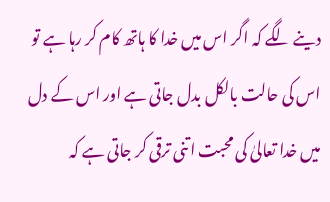دینے لگے کہ اگر اس میں خدا کا ہاتھ کام کر رہا ہے تو اس کی حالت بالکل بدل جاتی ہے اور اس کے دل میں خدا تعالیٰ کی محبت اتنی ترقی کر جاتی ہے کہ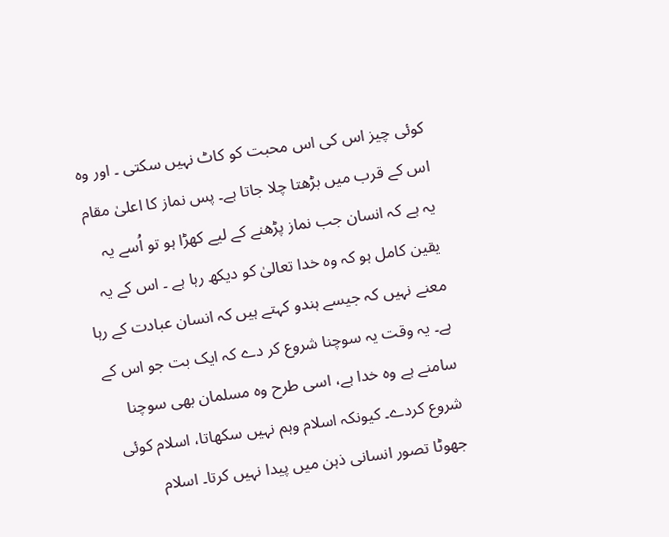کوئی چیز اس کی اس محبت کو کاٹ نہیں سکتی ۔ اور وہ اس کے قرب میں بڑھتا چلا جاتا ہے۔ پس نماز کا اعلیٰ مقام یہ ہے کہ انسان جب نماز پڑھنے کے لیے کھڑا ہو تو اُسے یہ یقین کامل ہو کہ وہ خدا تعالیٰ کو دیکھ رہا ہے ۔ اس کے یہ معنے نہیں کہ جیسے ہندو کہتے ہیں کہ انسان عبادت کے رہا ہے۔ یہ وقت یہ سوچنا شروع کر دے کہ ایک بت جو اس کے سامنے ہے وہ خدا ہے، اسی طرح وہ مسلمان بھی سوچنا شروع کردے۔ کیونکہ اسلام وہم نہیں سکھاتا، اسلام کوئی جھوٹا تصور انسانی ذہن میں پیدا نہیں کرتا۔ اسلام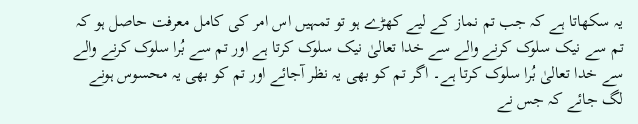یہ سکھاتا ہے کہ جب تم نماز کے لیے کھڑے ہو تو تمہیں اس امر کی کامل معرفت حاصل ہو کہ تم سے نیک سلوک کرنے والے سے خدا تعالیٰ نیک سلوک کرتا ہے اور تم سے بُرا سلوک کرنے والے سے خدا تعالیٰ بُرا سلوک کرتا ہے۔ اگر تم کو بھی یہ نظر آجائے اور تم کو بھی یہ محسوس ہونے لگ جائے کہ جس نے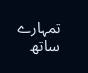تمہارے ساتھ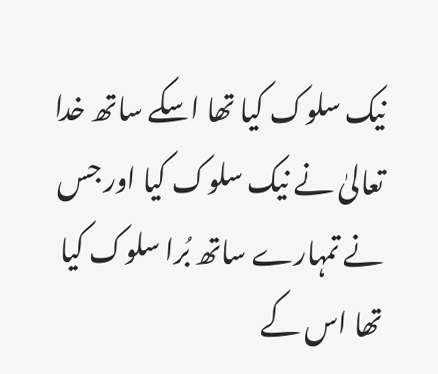نیک سلوک کیا تھا اسکے ساتھ خدا تعالیٰ نے نیک سلوک کیا اور جس نے تمہارے ساتھ بُرا سلوک کیا تھا اس کے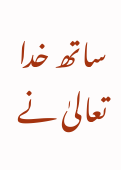ساتھ خدا تعالیٰ نے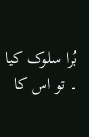بُرا سلوک کیا ۔ تو اس کا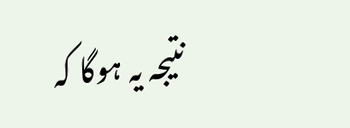نتیجہ یہ ہوگا کہ